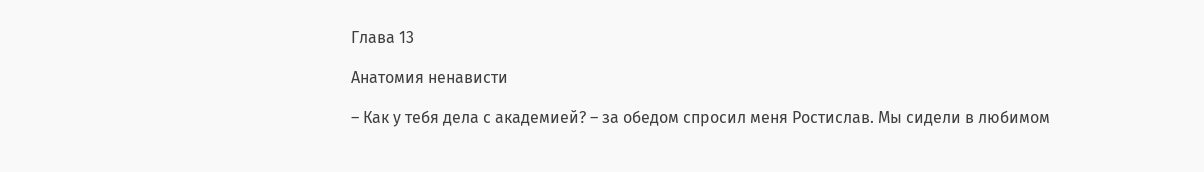Глава 13

Анатомия ненависти

– Как у тебя дела с академией? – за обедом спросил меня Ростислав. Мы сидели в любимом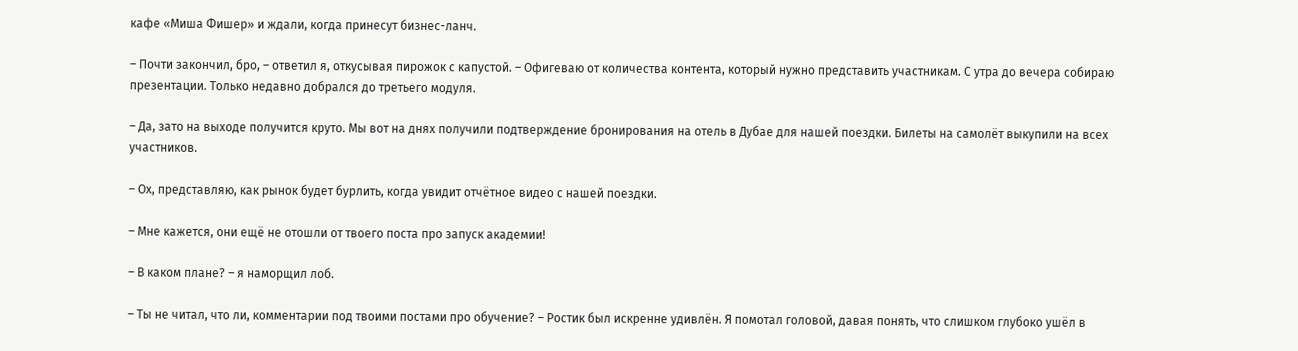кафе «Миша Фишер» и ждали, когда принесут бизнес-ланч.

– Почти закончил, бро, – ответил я, откусывая пирожок с капустой. – Офигеваю от количества контента, который нужно представить участникам. С утра до вечера собираю презентации. Только недавно добрался до третьего модуля.

– Да, зато на выходе получится круто. Мы вот на днях получили подтверждение бронирования на отель в Дубае для нашей поездки. Билеты на самолёт выкупили на всех участников.

– Ох, представляю, как рынок будет бурлить, когда увидит отчётное видео с нашей поездки.

– Мне кажется, они ещё не отошли от твоего поста про запуск академии!

– В каком плане? – я наморщил лоб.

– Ты не читал, что ли, комментарии под твоими постами про обучение? – Ростик был искренне удивлён. Я помотал головой, давая понять, что слишком глубоко ушёл в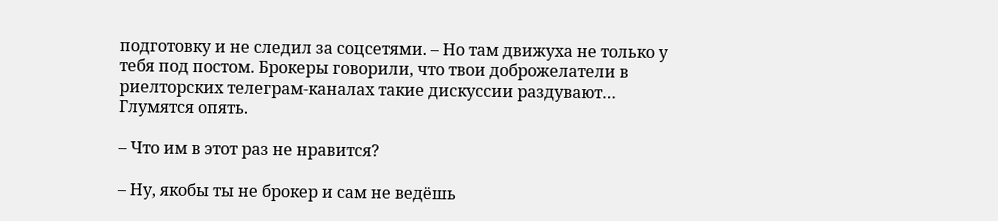подготовку и не следил за соцсетями. – Но там движуха не только у тебя под постом. Брокеры говорили, что твои доброжелатели в риелторских телеграм-каналах такие дискуссии раздувают… Глумятся опять.

– Что им в этот раз не нравится?

– Ну, якобы ты не брокер и сам не ведёшь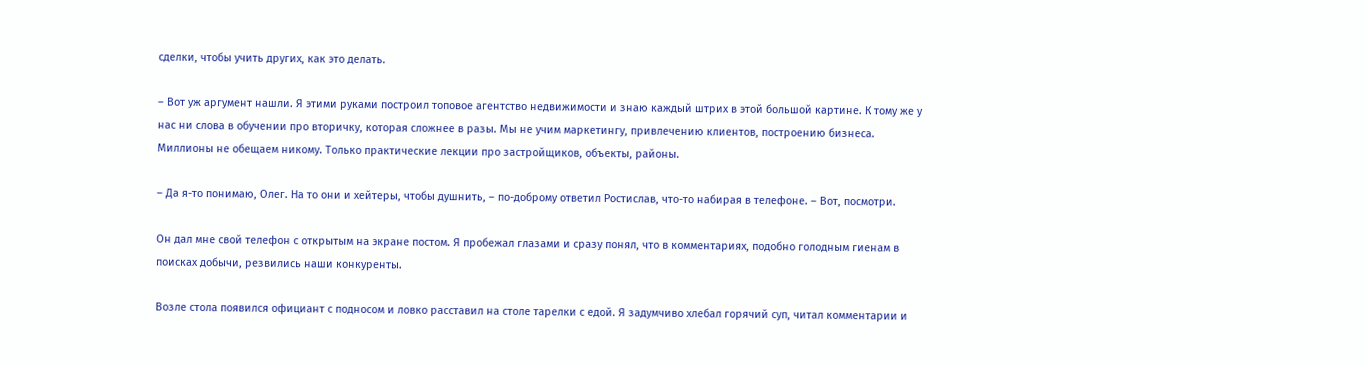сделки, чтобы учить других, как это делать.

– Вот уж аргумент нашли. Я этими руками построил топовое агентство недвижимости и знаю каждый штрих в этой большой картине. К тому же у нас ни слова в обучении про вторичку, которая сложнее в разы. Мы не учим маркетингу, привлечению клиентов, построению бизнеса. Миллионы не обещаем никому. Только практические лекции про застройщиков, объекты, районы.

– Да я-то понимаю, Олег. На то они и хейтеры, чтобы душнить, – по-доброму ответил Ростислав, что-то набирая в телефоне. – Вот, посмотри.

Он дал мне свой телефон с открытым на экране постом. Я пробежал глазами и сразу понял, что в комментариях, подобно голодным гиенам в поисках добычи, резвились наши конкуренты.

Возле стола появился официант с подносом и ловко расставил на столе тарелки с едой. Я задумчиво хлебал горячий суп, читал комментарии и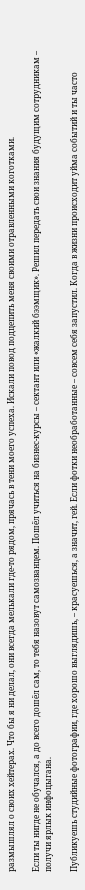размышлял о своих хейтерах. Что бы я ни делал, они всегда мелькали где-то рядом, прячась в тени моего успеха. Искали повод подцепить меня своими отравленными коготками.

Если ты нигде не обучался, а до всего дошёл сам, то тебя назовут самозванцем. Пошёл учиться на бизнес-курсы – сектант или «жалкий бээмщик». Решил передать свои знания будущим сотрудникам – получи ярлык инфоцыгана.

Публикуешь студийные фотографии, где хорошо выглядишь, – красуешься, а значит, гей. Если фотки необработанные – совсем себя запустил. Когда в жизни происходит уйма событий и ты часто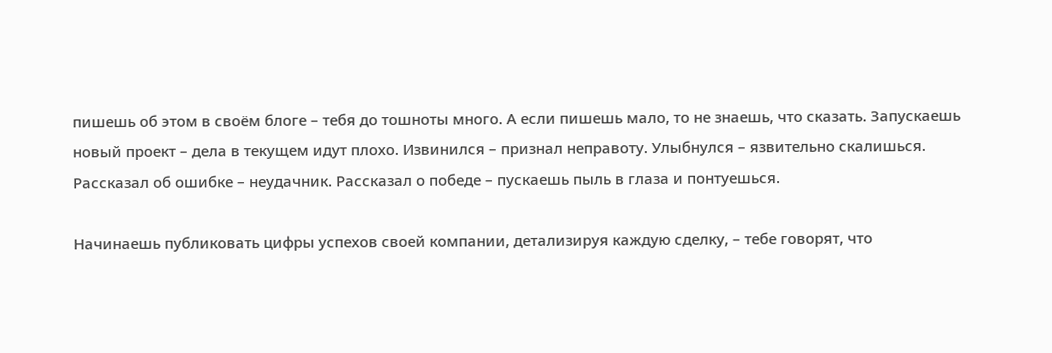пишешь об этом в своём блоге – тебя до тошноты много. А если пишешь мало, то не знаешь, что сказать. Запускаешь новый проект – дела в текущем идут плохо. Извинился – признал неправоту. Улыбнулся – язвительно скалишься. Рассказал об ошибке – неудачник. Рассказал о победе – пускаешь пыль в глаза и понтуешься.

Начинаешь публиковать цифры успехов своей компании, детализируя каждую сделку, – тебе говорят, что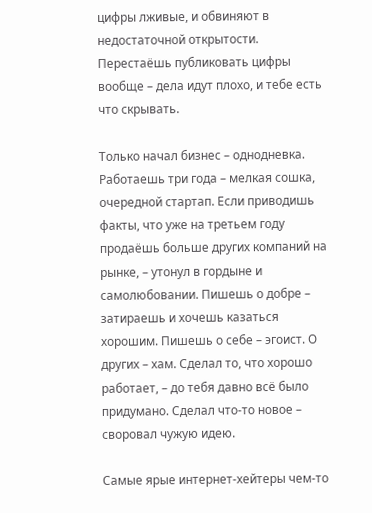цифры лживые, и обвиняют в недостаточной открытости. Перестаёшь публиковать цифры вообще – дела идут плохо, и тебе есть что скрывать.

Только начал бизнес – однодневка. Работаешь три года – мелкая сошка, очередной стартап. Если приводишь факты, что уже на третьем году продаёшь больше других компаний на рынке, – утонул в гордыне и самолюбовании. Пишешь о добре – затираешь и хочешь казаться хорошим. Пишешь о себе – эгоист. О других – хам. Сделал то, что хорошо работает, – до тебя давно всё было придумано. Сделал что-то новое – своровал чужую идею.

Самые ярые интернет-хейтеры чем-то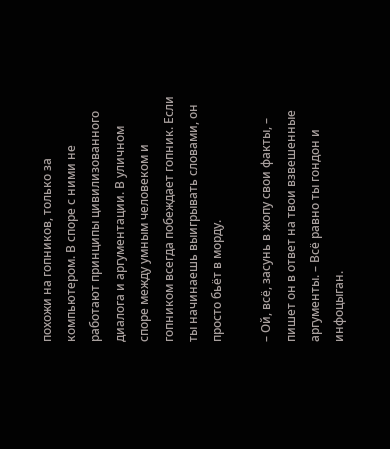похожи на гопников, только за компьютером. В споре с ними не работают принципы цивилизованного диалога и аргументации. В уличном споре между умным человеком и гопником всегда побеждает гопник. Если ты начинаешь выигрывать словами, он просто бьёт в морду.

– Ой, всё, засунь в жопу свои факты, – пишет он в ответ на твои взвешенные аргументы. – Всё равно ты гондон и инфоцыган.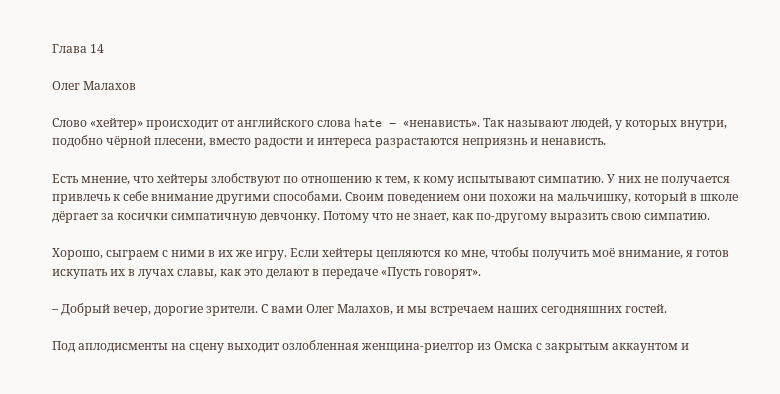Глава 14

Олег Малахов

Слово «хейтер» происходит от английского слова hate – «ненависть». Так называют людей, у которых внутри, подобно чёрной плесени, вместо радости и интереса разрастаются неприязнь и ненависть.

Есть мнение, что хейтеры злобствуют по отношению к тем, к кому испытывают симпатию. У них не получается привлечь к себе внимание другими способами. Своим поведением они похожи на мальчишку, который в школе дёргает за косички симпатичную девчонку. Потому что не знает, как по-другому выразить свою симпатию.

Хорошо, сыграем с ними в их же игру. Если хейтеры цепляются ко мне, чтобы получить моё внимание, я готов искупать их в лучах славы, как это делают в передаче «Пусть говорят».

– Добрый вечер, дорогие зрители. С вами Олег Малахов, и мы встречаем наших сегодняшних гостей.

Под аплодисменты на сцену выходит озлобленная женщина-риелтор из Омска с закрытым аккаунтом и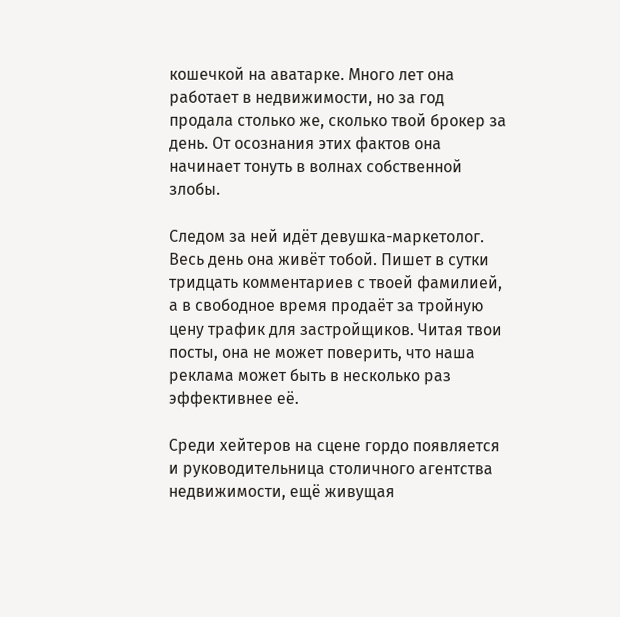кошечкой на аватарке. Много лет она работает в недвижимости, но за год продала столько же, сколько твой брокер за день. От осознания этих фактов она начинает тонуть в волнах собственной злобы.

Следом за ней идёт девушка-маркетолог. Весь день она живёт тобой. Пишет в сутки тридцать комментариев с твоей фамилией, а в свободное время продаёт за тройную цену трафик для застройщиков. Читая твои посты, она не может поверить, что наша реклама может быть в несколько раз эффективнее её.

Среди хейтеров на сцене гордо появляется и руководительница столичного агентства недвижимости, ещё живущая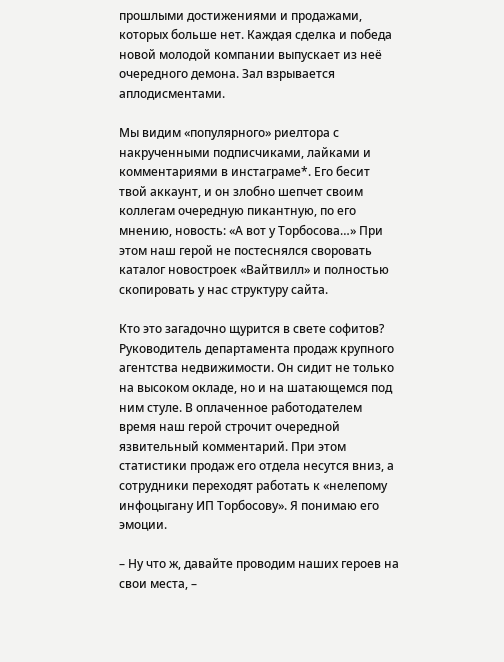прошлыми достижениями и продажами, которых больше нет. Каждая сделка и победа новой молодой компании выпускает из неё очередного демона. Зал взрывается аплодисментами.

Мы видим «популярного» риелтора с накрученными подписчиками, лайками и комментариями в инстаграме*. Его бесит твой аккаунт, и он злобно шепчет своим коллегам очередную пикантную, по его мнению, новость: «А вот у Торбосова…» При этом наш герой не постеснялся своровать каталог новостроек «Вайтвилл» и полностью скопировать у нас структуру сайта.

Кто это загадочно щурится в свете софитов? Руководитель департамента продаж крупного агентства недвижимости. Он сидит не только на высоком окладе, но и на шатающемся под ним стуле. В оплаченное работодателем время наш герой строчит очередной язвительный комментарий. При этом статистики продаж его отдела несутся вниз, а сотрудники переходят работать к «нелепому инфоцыгану ИП Торбосову». Я понимаю его эмоции.

– Ну что ж, давайте проводим наших героев на свои места, –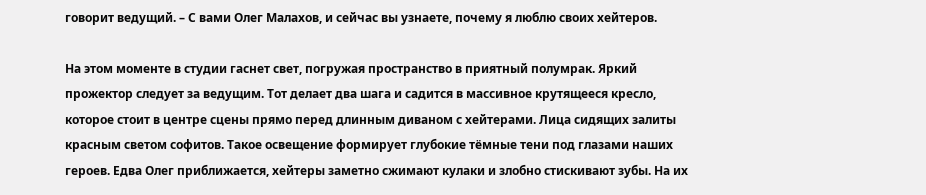говорит ведущий. – С вами Олег Малахов, и сейчас вы узнаете, почему я люблю своих хейтеров.

На этом моменте в студии гаснет свет, погружая пространство в приятный полумрак. Яркий прожектор следует за ведущим. Тот делает два шага и садится в массивное крутящееся кресло, которое стоит в центре сцены прямо перед длинным диваном с хейтерами. Лица сидящих залиты красным светом софитов. Такое освещение формирует глубокие тёмные тени под глазами наших героев. Едва Олег приближается, хейтеры заметно сжимают кулаки и злобно стискивают зубы. На их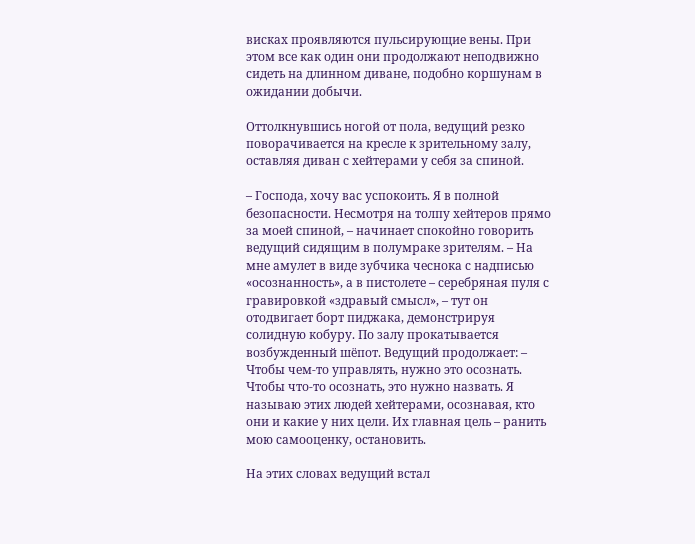висках проявляются пульсирующие вены. При этом все как один они продолжают неподвижно сидеть на длинном диване, подобно коршунам в ожидании добычи.

Оттолкнувшись ногой от пола, ведущий резко поворачивается на кресле к зрительному залу, оставляя диван с хейтерами у себя за спиной.

– Господа, хочу вас успокоить. Я в полной безопасности. Несмотря на толпу хейтеров прямо за моей спиной, – начинает спокойно говорить ведущий сидящим в полумраке зрителям. – На мне амулет в виде зубчика чеснока с надписью «осознанность», а в пистолете – серебряная пуля с гравировкой «здравый смысл», – тут он отодвигает борт пиджака, демонстрируя солидную кобуру. По залу прокатывается возбужденный шёпот. Ведущий продолжает: – Чтобы чем-то управлять, нужно это осознать. Чтобы что-то осознать, это нужно назвать. Я называю этих людей хейтерами, осознавая, кто они и какие у них цели. Их главная цель – ранить мою самооценку, остановить.

На этих словах ведущий встал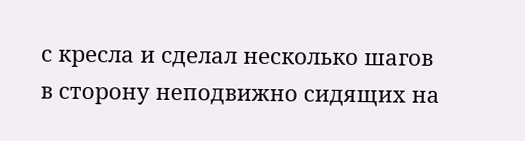с кресла и сделал несколько шагов в сторону неподвижно сидящих на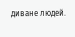диване людей.